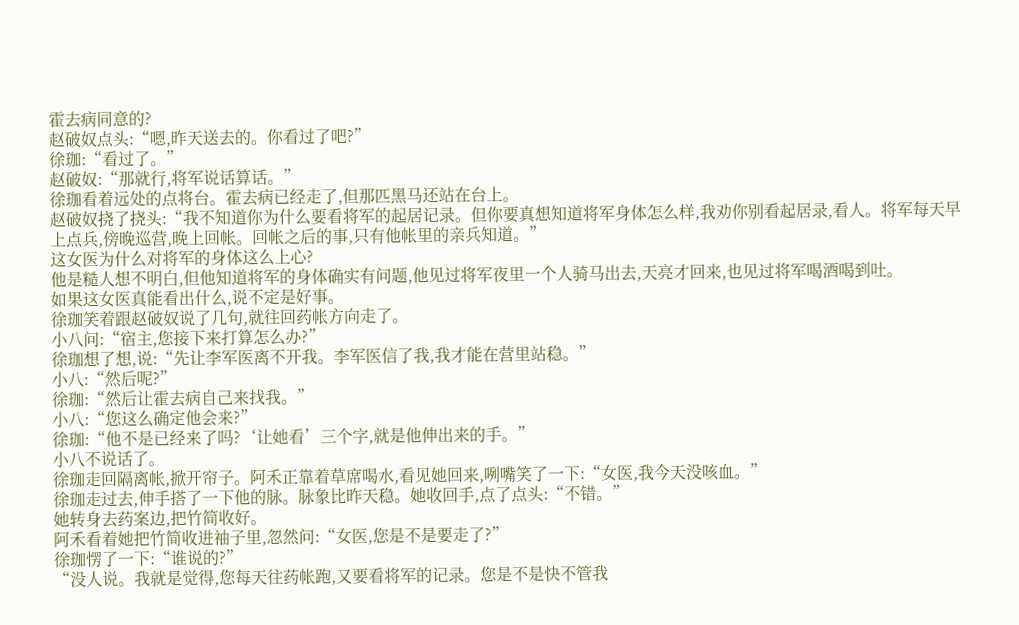霍去病同意的?
赵破奴点头:“嗯,昨天送去的。你看过了吧?”
徐珈:“看过了。”
赵破奴:“那就行,将军说话算话。”
徐珈看着远处的点将台。霍去病已经走了,但那匹黑马还站在台上。
赵破奴挠了挠头:“我不知道你为什么要看将军的起居记录。但你要真想知道将军身体怎么样,我劝你别看起居录,看人。将军每天早上点兵,傍晚巡营,晚上回帐。回帐之后的事,只有他帐里的亲兵知道。”
这女医为什么对将军的身体这么上心?
他是糙人想不明白,但他知道将军的身体确实有问题,他见过将军夜里一个人骑马出去,天亮才回来,也见过将军喝酒喝到吐。
如果这女医真能看出什么,说不定是好事。
徐珈笑着跟赵破奴说了几句,就往回药帐方向走了。
小八问:“宿主,您接下来打算怎么办?”
徐珈想了想,说:“先让李军医离不开我。李军医信了我,我才能在营里站稳。”
小八:“然后呢?”
徐珈:“然后让霍去病自己来找我。”
小八:“您这么确定他会来?”
徐珈:“他不是已经来了吗?‘让她看’三个字,就是他伸出来的手。”
小八不说话了。
徐珈走回隔离帐,掀开帘子。阿禾正靠着草席喝水,看见她回来,咧嘴笑了一下:“女医,我今天没咳血。”
徐珈走过去,伸手搭了一下他的脉。脉象比昨天稳。她收回手,点了点头:“不错。”
她转身去药案边,把竹简收好。
阿禾看着她把竹简收进袖子里,忽然问:“女医,您是不是要走了?”
徐珈愣了一下:“谁说的?”
“没人说。我就是觉得,您每天往药帐跑,又要看将军的记录。您是不是快不管我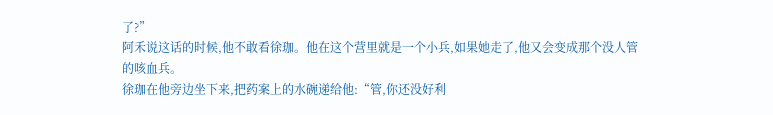了?”
阿禾说这话的时候,他不敢看徐珈。他在这个营里就是一个小兵,如果她走了,他又会变成那个没人管的咳血兵。
徐珈在他旁边坐下来,把药案上的水碗递给他:“管,你还没好利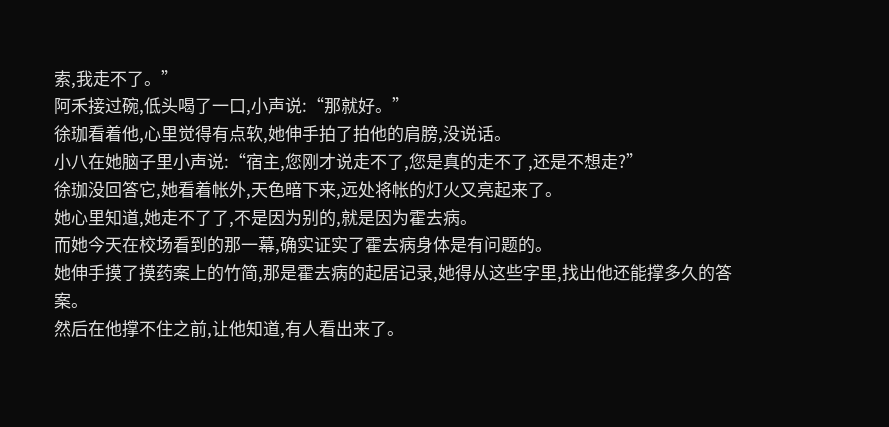索,我走不了。”
阿禾接过碗,低头喝了一口,小声说:“那就好。”
徐珈看着他,心里觉得有点软,她伸手拍了拍他的肩膀,没说话。
小八在她脑子里小声说:“宿主,您刚才说走不了,您是真的走不了,还是不想走?”
徐珈没回答它,她看着帐外,天色暗下来,远处将帐的灯火又亮起来了。
她心里知道,她走不了了,不是因为别的,就是因为霍去病。
而她今天在校场看到的那一幕,确实证实了霍去病身体是有问题的。
她伸手摸了摸药案上的竹简,那是霍去病的起居记录,她得从这些字里,找出他还能撑多久的答案。
然后在他撑不住之前,让他知道,有人看出来了。